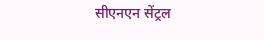सीएनएन सेंट्रल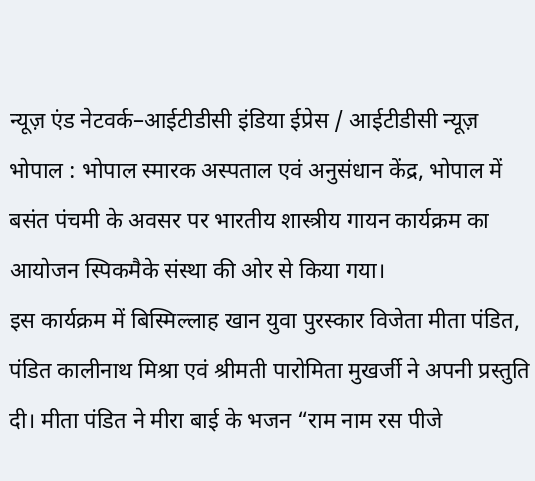न्यूज़ एंड नेटवर्क–आईटीडीसी इंडिया ईप्रेस / आईटीडीसी न्यूज़ भोपाल : भोपाल स्मारक अस्पताल एवं अनुसंधान केंद्र, भोपाल में बसंत पंचमी के अवसर पर भारतीय शास्त्रीय गायन कार्यक्रम का आयोजन स्पिकमैके संस्था की ओर से किया गया।
इस कार्यक्रम में बिस्मिल्लाह खान युवा पुरस्कार विजेता मीता पंडित, पंडित कालीनाथ मिश्रा एवं श्रीमती पारोमिता मुखर्जी ने अपनी प्रस्तुति दी। मीता पंडित ने मीरा बाई के भजन “राम नाम रस पीजे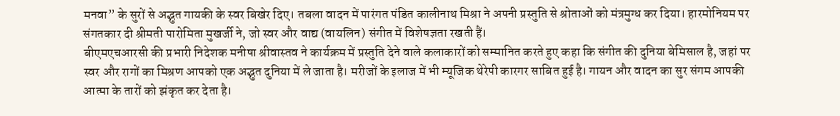मनवा” के सुरों से अद्भुत गायकी के स्वर बिखेर दिए। तबला वादन में पारंगत पंडित कालीनाथ मिश्रा ने अपनी प्रस्तुति से श्रोताओं को मंत्रमुग्ध कर दिया। हारमोनियम पर संगतकार दी श्रीमती पारोमिता मुखर्जी ने, जो स्वर और वाद्य (वायलिन) संगीत में विशेषज्ञता रखती हैं।
बीएमएचआरसी की प्रभारी निदेशक मनीषा श्रीवास्तव ने कार्यक्रम में प्रस्तुति देने वाले कलाकारों को सम्मानित करते हुए कहा कि संगीत की दुनिया बेमिसाल है, जहां पर स्वर और रागों का मिश्रण आपको एक अद्भुत दुनिया में ले जाता है। मरीजों के इलाज में भी म्यूजिक थेरेपी कारगर साबित हुई है। गायन और वादन का सुर संगम आपकी आत्मा के तारों को झंकृत कर देता है।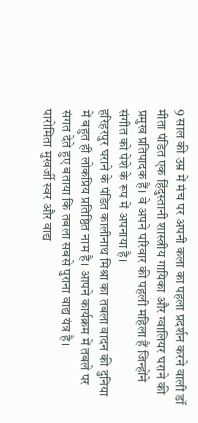9 साल की उम्र में मंच पर अपनी कला का पहला प्रदर्शन करने वाली डॉ मीता पंडित एक हिंदुस्तानी शास्त्रीय गायिका और ग्वालियर घराने की प्रमुख प्रतिपादक हैं। वे अपने परिवार की पहली महिला हैं जिन्होंने संगीत को पेशे के रूप में अपनाया है।
हरिहरपुर घराने के पंडित कालीनाथ मिश्रा का तबला वादन की दुनिया में बहुत ही लोकप्रिय प्रतिष्ठित नाम है। आपने कार्यक्रम में तबले पर संगत देते हुए बताया कि तबला सबसे पुराना वाद्य यंत्र है।
पारोमिता मुखर्जी स्वर और वाद्य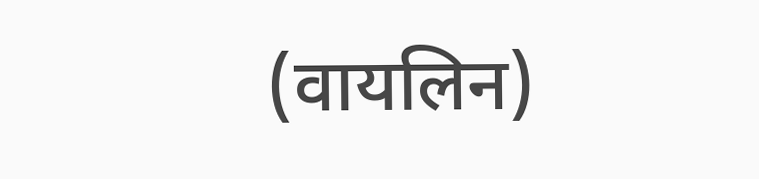(वायलिन)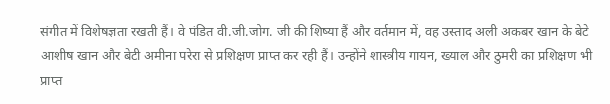संगीत में विशेषज्ञता रखती हैं। वे पंडित वी.जी.जोग. जी की शिष्या हैं और वर्तमान में, वह उस्ताद अली अकबर खान के बेटे आशीष खान और बेटी अमीना परेरा से प्रशिक्षण प्राप्त कर रही हैं। उन्होंने शास्त्रीय गायन, ख्याल और ठुमरी का प्रशिक्षण भी प्राप्त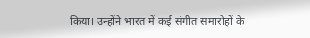किया। उन्होंने भारत में कई संगीत समारोहों के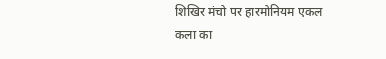शिखिर मंचो पर हारमोनियम एकल कला का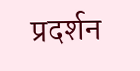प्रदर्शन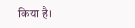किया है।